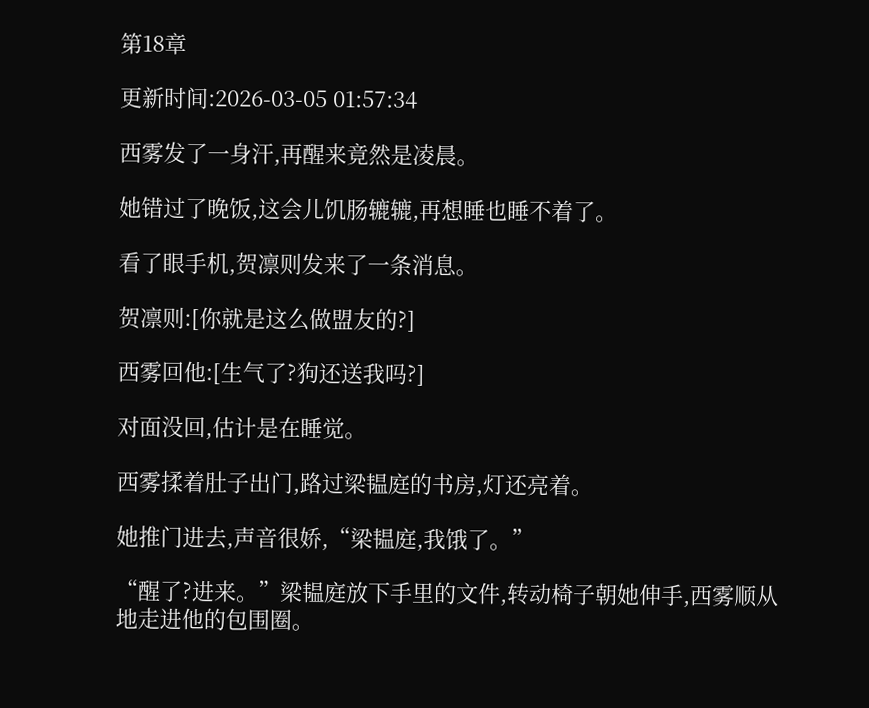第18章

更新时间:2026-03-05 01:57:34

西雾发了一身汗,再醒来竟然是凌晨。

她错过了晚饭,这会儿饥肠辘辘,再想睡也睡不着了。

看了眼手机,贺凛则发来了一条消息。

贺凛则:[你就是这么做盟友的?]

西雾回他:[生气了?狗还送我吗?]

对面没回,估计是在睡觉。

西雾揉着肚子出门,路过梁韫庭的书房,灯还亮着。

她推门进去,声音很娇,“梁韫庭,我饿了。”

“醒了?进来。”梁韫庭放下手里的文件,转动椅子朝她伸手,西雾顺从地走进他的包围圈。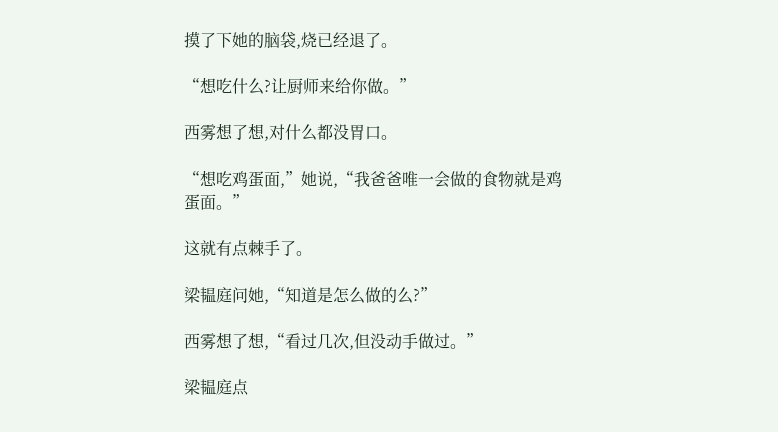摸了下她的脑袋,烧已经退了。

“想吃什么?让厨师来给你做。”

西雾想了想,对什么都没胃口。

“想吃鸡蛋面,”她说,“我爸爸唯一会做的食物就是鸡蛋面。”

这就有点棘手了。

梁韫庭问她,“知道是怎么做的么?”

西雾想了想,“看过几次,但没动手做过。”

梁韫庭点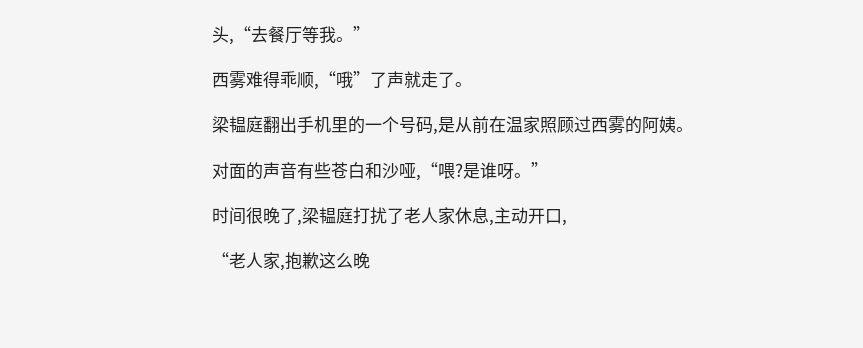头,“去餐厅等我。”

西雾难得乖顺,“哦”了声就走了。

梁韫庭翻出手机里的一个号码,是从前在温家照顾过西雾的阿姨。

对面的声音有些苍白和沙哑,“喂?是谁呀。”

时间很晚了,梁韫庭打扰了老人家休息,主动开口,

“老人家,抱歉这么晚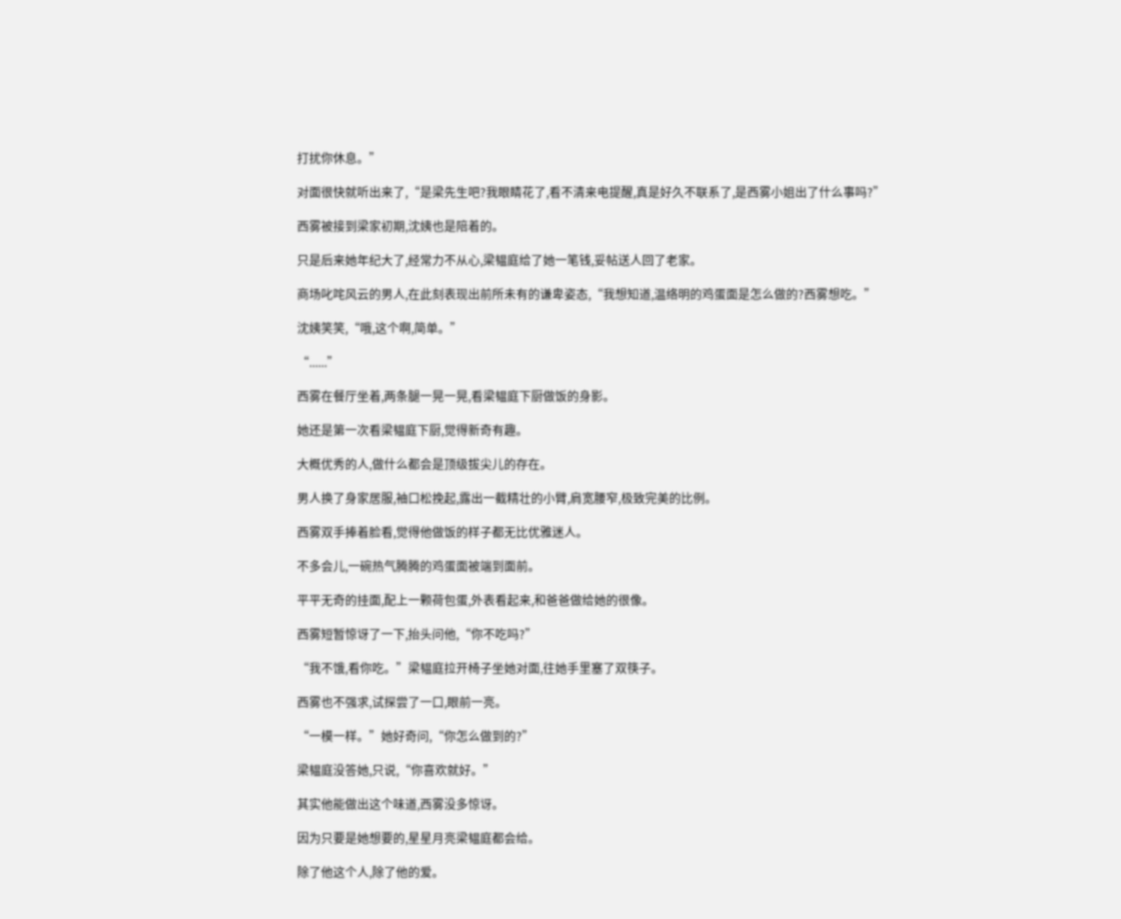打扰你休息。”

对面很快就听出来了,“是梁先生吧?我眼睛花了,看不清来电提醒,真是好久不联系了,是西雾小姐出了什么事吗?”

西雾被接到梁家初期,沈姨也是陪着的。

只是后来她年纪大了,经常力不从心,梁韫庭给了她一笔钱,妥帖送人回了老家。

商场叱咤风云的男人,在此刻表现出前所未有的谦卑姿态,“我想知道,温络明的鸡蛋面是怎么做的?西雾想吃。”

沈姨笑笑,“哦,这个啊,简单。”

“......”

西雾在餐厅坐着,两条腿一晃一晃,看梁韫庭下厨做饭的身影。

她还是第一次看梁韫庭下厨,觉得新奇有趣。

大概优秀的人,做什么都会是顶级拔尖儿的存在。

男人换了身家居服,袖口松挽起,露出一截精壮的小臂,肩宽腰窄,极致完美的比例。

西雾双手捧着脸看,觉得他做饭的样子都无比优雅迷人。

不多会儿,一碗热气腾腾的鸡蛋面被端到面前。

平平无奇的挂面,配上一颗荷包蛋,外表看起来,和爸爸做给她的很像。

西雾短暂惊讶了一下,抬头问他,“你不吃吗?”

“我不饿,看你吃。”梁韫庭拉开椅子坐她对面,往她手里塞了双筷子。

西雾也不强求,试探尝了一口,眼前一亮。

“一模一样。”她好奇问,“你怎么做到的?”

梁韫庭没答她,只说,“你喜欢就好。”

其实他能做出这个味道,西雾没多惊讶。

因为只要是她想要的,星星月亮梁韫庭都会给。

除了他这个人,除了他的爱。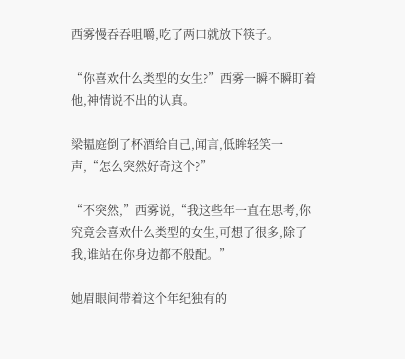西雾慢吞吞咀嚼,吃了两口就放下筷子。

“你喜欢什么类型的女生?”西雾一瞬不瞬盯着他,神情说不出的认真。

梁韫庭倒了杯酒给自己,闻言,低眸轻笑一声,“怎么突然好奇这个?”

“不突然,”西雾说,“我这些年一直在思考,你究竟会喜欢什么类型的女生,可想了很多,除了我,谁站在你身边都不般配。”

她眉眼间带着这个年纪独有的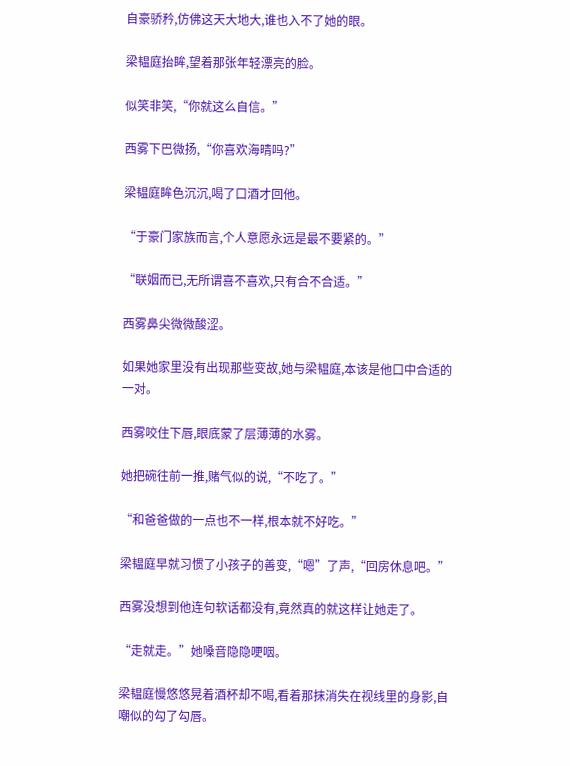自豪骄矜,仿佛这天大地大,谁也入不了她的眼。

梁韫庭抬眸,望着那张年轻漂亮的脸。

似笑非笑,“你就这么自信。”

西雾下巴微扬,“你喜欢海晴吗?”

梁韫庭眸色沉沉,喝了口酒才回他。

“于豪门家族而言,个人意愿永远是最不要紧的。”

“联姻而已,无所谓喜不喜欢,只有合不合适。”

西雾鼻尖微微酸涩。

如果她家里没有出现那些变故,她与梁韫庭,本该是他口中合适的一对。

西雾咬住下唇,眼底蒙了层薄薄的水雾。

她把碗往前一推,赌气似的说,“不吃了。”

“和爸爸做的一点也不一样,根本就不好吃。”

梁韫庭早就习惯了小孩子的善变,“嗯”了声,“回房休息吧。”

西雾没想到他连句软话都没有,竟然真的就这样让她走了。

“走就走。”她嗓音隐隐哽咽。

梁韫庭慢悠悠晃着酒杯却不喝,看着那抹消失在视线里的身影,自嘲似的勾了勾唇。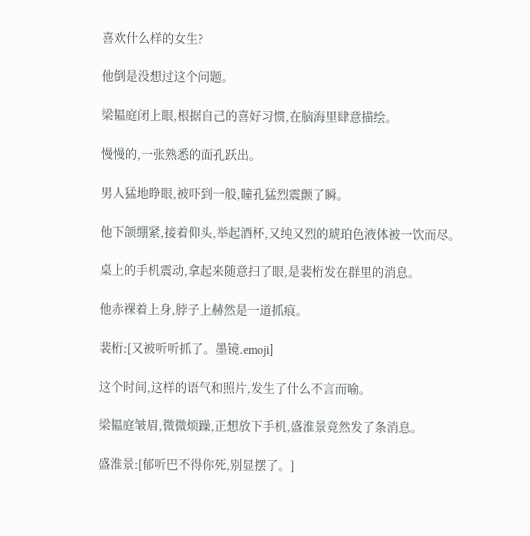喜欢什么样的女生?

他倒是没想过这个问题。

梁韫庭闭上眼,根据自己的喜好习惯,在脑海里肆意描绘。

慢慢的,一张熟悉的面孔跃出。

男人猛地睁眼,被吓到一般,瞳孔猛烈震颤了瞬。

他下颌绷紧,接着仰头,举起酒杯,又纯又烈的琥珀色液体被一饮而尽。

桌上的手机震动,拿起来随意扫了眼,是裴桁发在群里的消息。

他赤裸着上身,脖子上赫然是一道抓痕。

裴桁:[又被听听抓了。墨镜.emoji]

这个时间,这样的语气和照片,发生了什么不言而喻。

梁韫庭皱眉,微微烦躁,正想放下手机,盛淮景竟然发了条消息。

盛淮景:[郁听巴不得你死,别显摆了。]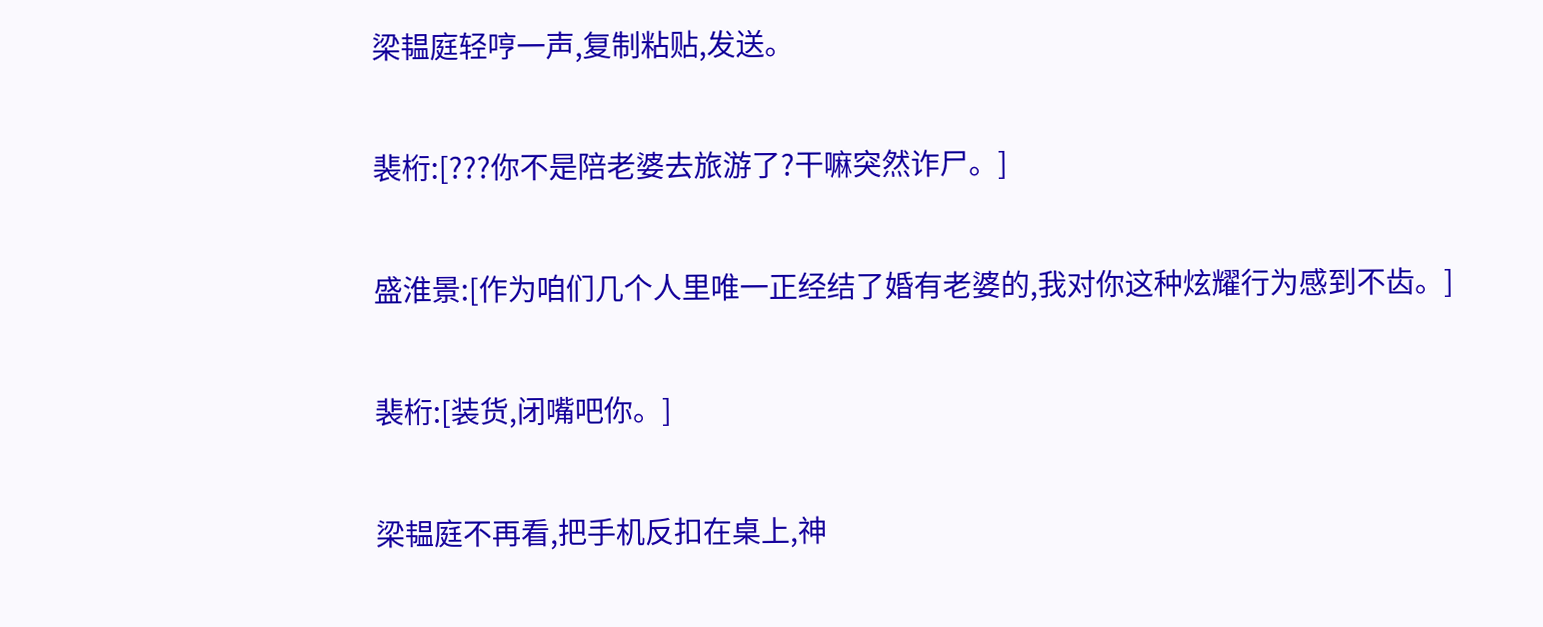梁韫庭轻哼一声,复制粘贴,发送。

裴桁:[???你不是陪老婆去旅游了?干嘛突然诈尸。]

盛淮景:[作为咱们几个人里唯一正经结了婚有老婆的,我对你这种炫耀行为感到不齿。]

裴桁:[装货,闭嘴吧你。]

梁韫庭不再看,把手机反扣在桌上,神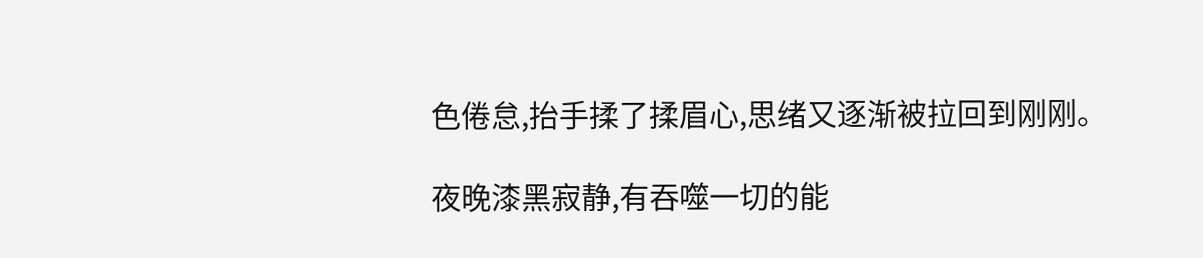色倦怠,抬手揉了揉眉心,思绪又逐渐被拉回到刚刚。

夜晚漆黑寂静,有吞噬一切的能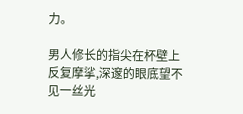力。

男人修长的指尖在杯壁上反复摩挲,深邃的眼底望不见一丝光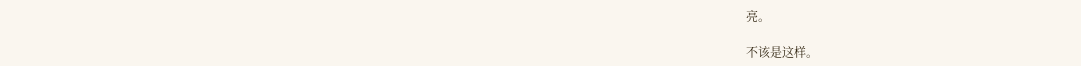亮。

不该是这样。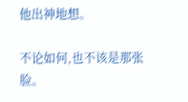他出神地想。

不论如何,也不该是那张脸。